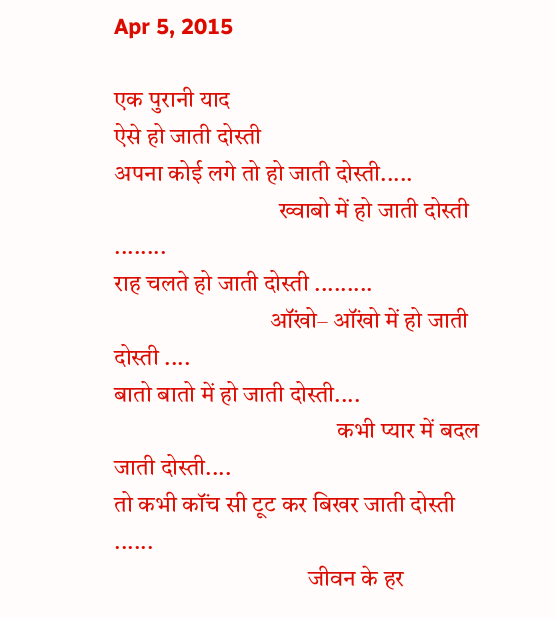Apr 5, 2015

एक पुरानी याद
ऐसे हो जाती दोस्ती
अपना कोई लगे तो हो जाती दोस्ती.....
                                  ख्वाबो में हो जाती दोस्ती ........
राह चलते हो जाती दोस्ती .........
                                ऑंखो– ऑंखो में हो जाती दोस्ती ....
बातो बातो में हो जाती दोस्ती....
                                              कभी प्यार में बदल जाती दोस्ती....
तो कभी कॉंच सी टूट कर बिखर जाती दोस्ती ......
                                        जीवन के हर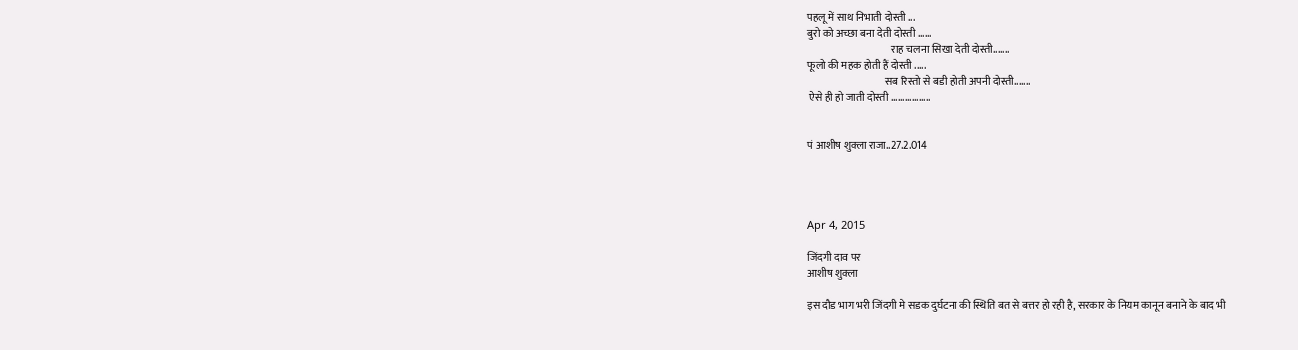पहलू में साथ निभाती दोस्ती ...
बुरो को अच्छा बना देती दोस्ती ......
                                        राह चलना सिखा देती दोस्ती.......
फूलो की महक होती हैं दोस्ती .....
                                     सब रिस्तो से बडी होती अपनी दोस्ती.......
 ऐसे ही हो जाती दोस्ती .................


पं आशीष शुक्ला राजा..27.2.014




Apr 4, 2015

जिंदगी दाव पर
आशीष शुक्ला

इस दौड भाग भरी जिंदगी मे सडक दुर्घटना की स्थिति बत से बत्तर हो रही है, सरकार के नियम कानून बनाने के बाद भी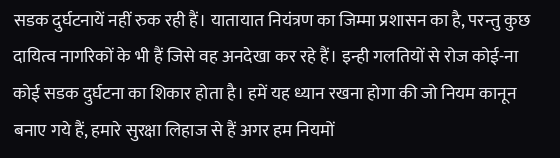सडक दुर्घटनायें नहीं रुक रही हैं। यातायात नियंत्रण का जिम्मा प्रशासन का है, परन्तु कुछ दायित्व नागरिकों के भी हैं जिसे वह अनदेखा कर रहे हैं। इन्ही गलतियों से रोज कोई-ना कोई सडक दुर्घटना का शिकार होता है। हमें यह ध्यान रखना होगा की जो नियम कानून बनाए गये हैं, हमारे सुरक्षा लिहाज से हैं अगर हम नियमों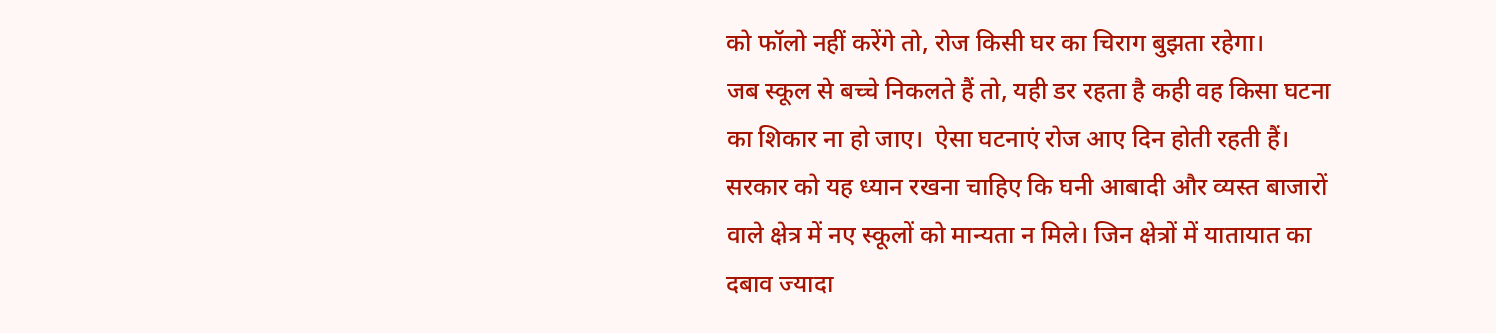को फॉलो नहीं करेंगे तो, रोज किसी घर का चिराग बुझता रहेगा।
जब स्कूल से बच्चे निकलते हैं तो, यही डर रहता है कही वह किसा घटना का शिकार ना हो जाए।  ऐसा घटनाएं रोज आए दिन होती रहती हैं।  सरकार को यह ध्यान रखना चाहिए कि घनी आबादी और व्यस्त बाजारों वाले क्षेत्र में नए स्कूलों को मान्यता न मिले। जिन क्षेत्रों में यातायात का दबाव ज्यादा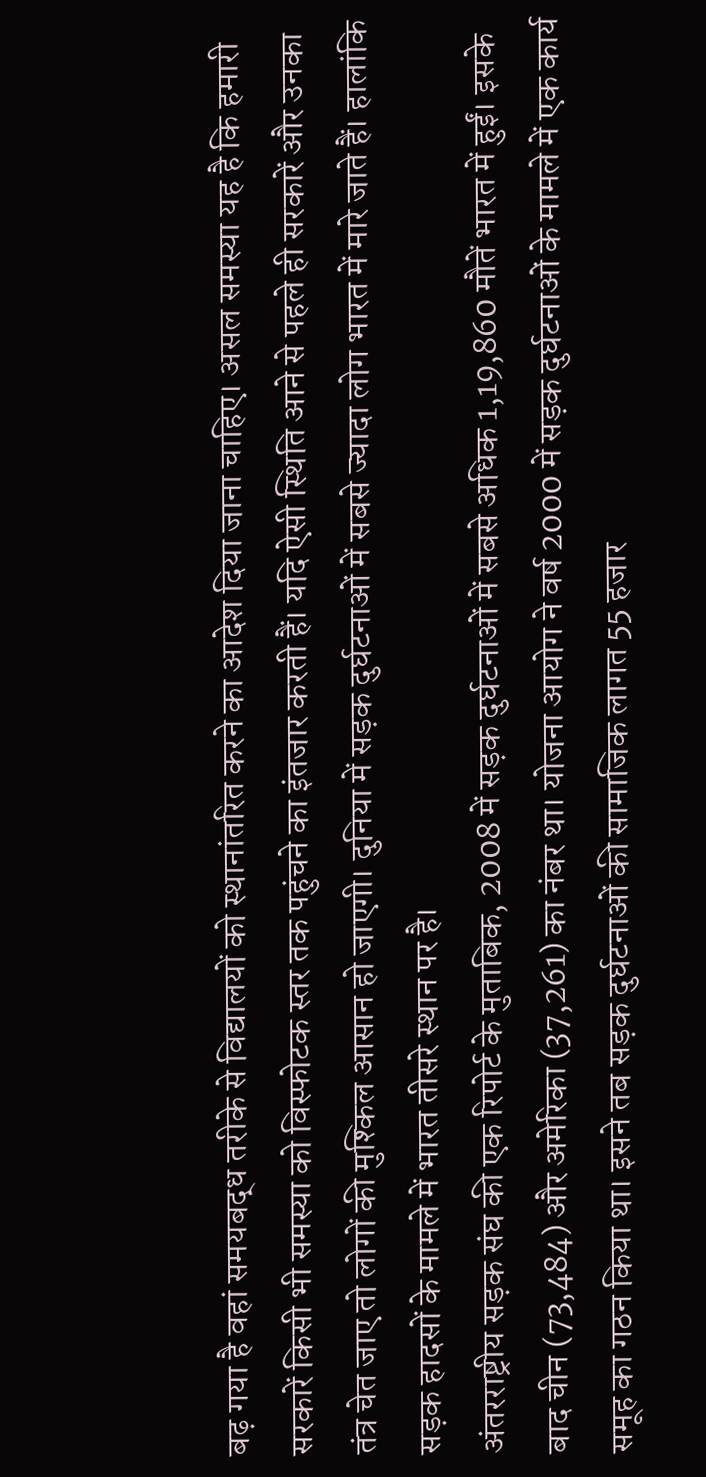बढ़ गया है वहां समयबद्ध तरीके से विद्यालयों को स्थानांतरित करने का आदेश दिया जाना चाहिए। असल समस्या यह है कि हमारी सरकारें किसी भी समस्या को विस्फोटक स्तर तक पहुंचने का इंतजार करती हैं। यदि ऐसी स्थिति आने से पहले ही सरकारें और उनका तंत्र चेत जाए तो लोगों की मुश्किल आसान हो जाएगी। दुनिया में सड़क दुर्घटनाओं में सबसे ज्यादा लोग भारत में मारे जाते हैं। हालांकि सड़क हादसों के मामले में भारत तीसरे स्थान पर है।
अंतरराष्ट्रीय सड़क संघ की एक रिपोर्ट के मुताबिक, 2008 में सड़क दुर्घटनाओं में सबसे अधिक 1,19,860 मौतें भारत में हुईं। इसके बाद चीन (73,484) और अमेरिका (37,261) का नंबर था। योजना आयोग ने वर्ष 2000 में सड़क दुर्घटनाओं के मामले में एक कार्य समूह का गठन किया था। इसने तब सड़क दुर्घटनाओं की सामाजिक लागत 55 हजार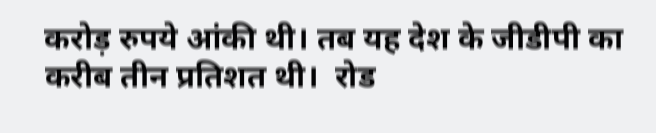करोड़ रुपये आंकी थी। तब यह देश के जीडीपी का करीब तीन प्रतिशत थी।  रोड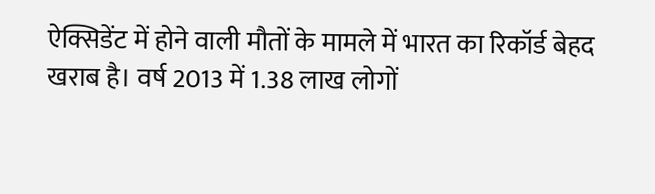ऐक्सिडेंट में होने वाली मौतों के मामले में भारत का रिकॉर्ड बेहद खराब है। वर्ष 2013 में 1.38 लाख लोगों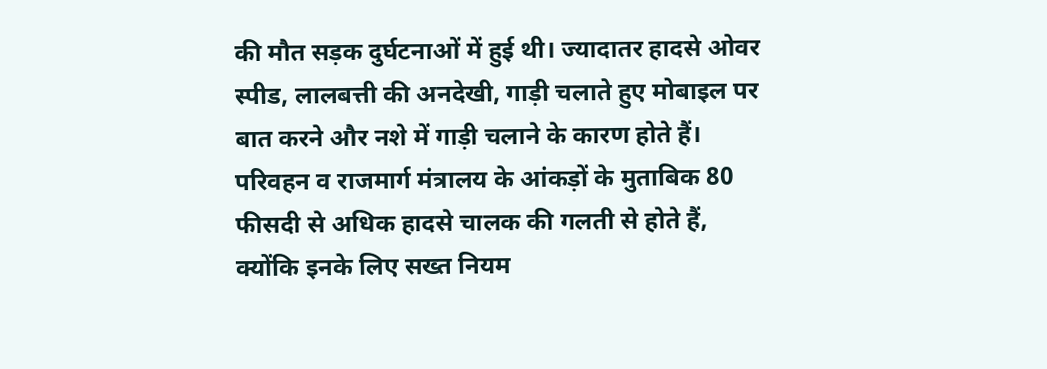की मौत सड़क दुर्घटनाओं में हुई थी। ज्यादातर हादसे ओवर स्पीड, लालबत्ती की अनदेखी, गाड़ी चलाते हुए मोबाइल पर बात करने और नशे में गाड़ी चलाने के कारण होते हैं। परिवहन व राजमार्ग मंत्रालय के आंकड़ों के मुताबिक 80 फीसदी से अधिक हादसे चालक की गलती से होते हैं, क्योंकि इनके लिए सख्त नियम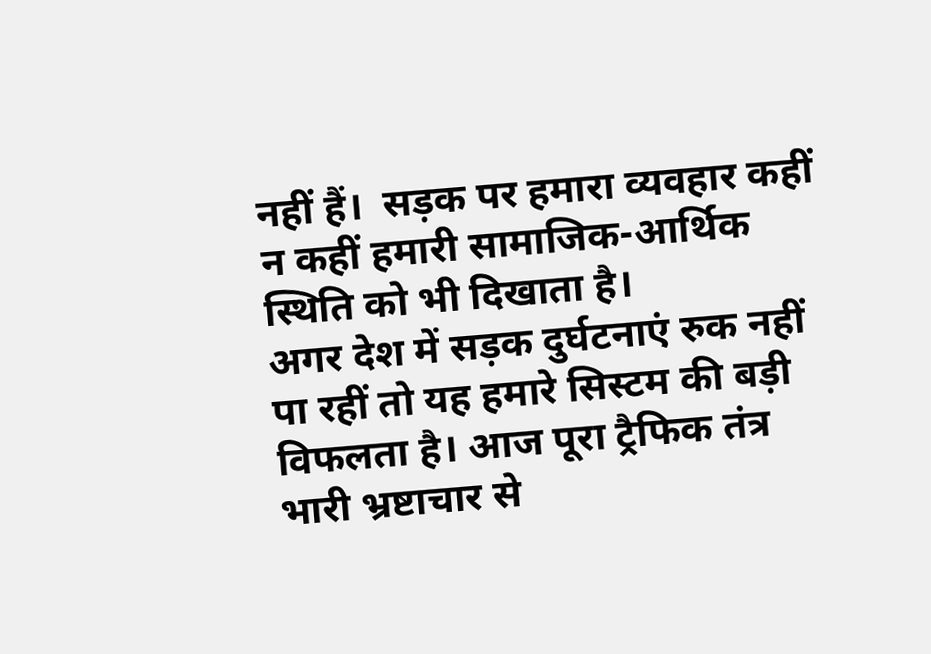नहीं हैं।  सड़क पर हमारा व्यवहार कहीं न कहीं हमारी सामाजिक-आर्थिक स्थिति को भी दिखाता है।
अगर देश में सड़क दुर्घटनाएं रुक नहीं पा रहीं तो यह हमारे सिस्टम की बड़ी विफलता है। आज पूरा ट्रैफिक तंत्र भारी भ्रष्टाचार से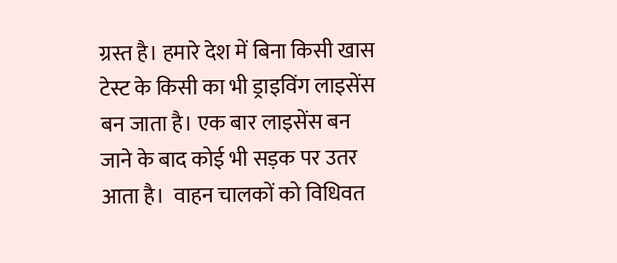ग्रस्त है। हमारे देश में बिना किसी खास टेस्ट के किसी का भी ड्राइविंग लाइसेंस बन जाता है। एक बार लाइसेंस बन जाने के बाद कोई भी सड़क पर उतर आता है।  वाहन चालकों को विधिवत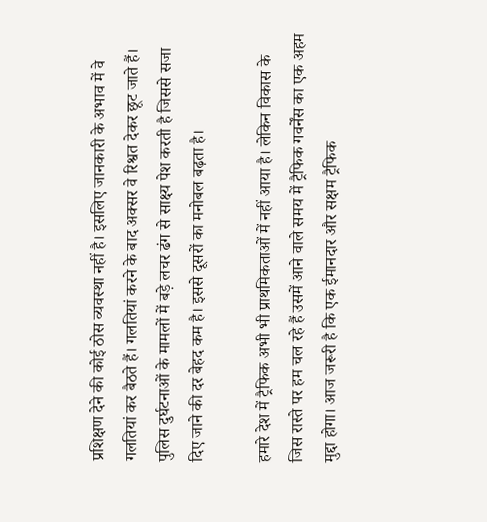प्रशिक्षण देने की कोई ठोस व्यवस्था नहीं है। इसलिए जानकारी के अभाव में वे गलतियां कर बैठते हैं। गलतियां करने के बाद अक्सर वे रिश्वत देकर छूट जाते हैं। पुलिस दुर्घटनाओं के मामलों में बड़े लचर ढंग से साक्ष्य पेश करती है जिससे सजा दिए जाने की दर बेहद कम है। इससे दूसरों का मनोबल बढ़ता है।

हमारे देश में ट्रैफिक अभी भी प्राथमिकताओं में नहीं आया है। लेकिन विकास के जिस रास्ते पर हम चल रहे हैं उसमें आने वाले समय में ट्रैफिक गवर्नेंस का एक अहम मुद्दा होगा। आज जरूरी है कि एक ईमानदार और सक्षम ट्रैफिक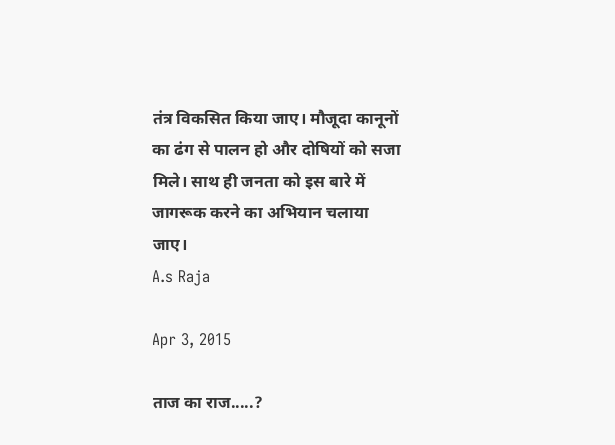तंत्र विकसित किया जाए। मौजूदा कानूनों का ढंग से पालन हो और दोषियों को सजा मिले। साथ ही जनता को इस बारे में जागरूक करने का अभियान चलाया जाए।
A.s Raja

Apr 3, 2015

ताज का राज.....?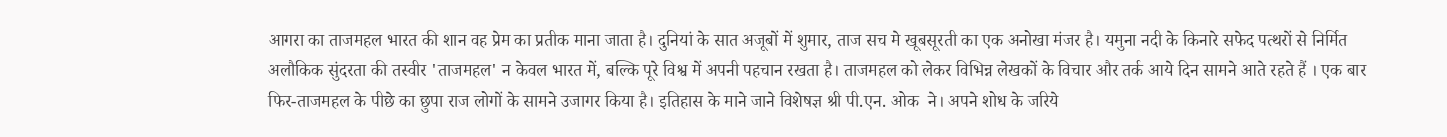आगरा का ताजमहल भारत की शान वह प्रेम का प्रतीक माना जाता है। दुनियां के सात अजूबों में शुमार, ताज सच मे खूबसूरती का एक अनोखा मंजर है। यमुना नदी के किनारे सफेद पत्थरों से निर्मित अलौकिक सुंदरता की तस्वीर 'ताजमहल' न केवल भारत में, बल्कि पूरे विश्व में अपनी पहचान रखता है। ताजमहल को लेकर विभिन्न लेखकों के विचार और तर्क आये दिन सामने आते रहते हैं । एक बार फिर-ताजमहल के पीछे का छुपा राज लोगों के सामने उजागर किया है। इतिहास के माने जाने विशेषज्ञ श्री पी.एन. ओक  ने। अपने शोध के जरिये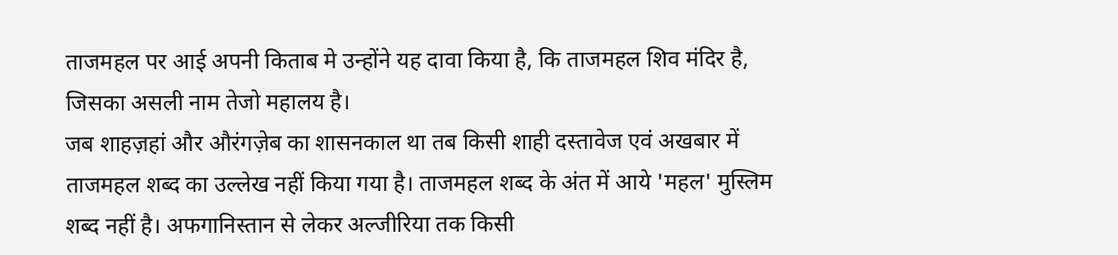ताजमहल पर आई अपनी किताब मे उन्होंने यह दावा किया है, कि ताजमहल शिव मंदिर है, जिसका असली नाम तेजो महालय है।
जब शाहज़हां और औरंगज़ेब का शासनकाल था तब किसी शाही दस्तावेज एवं अखबार में ताजमहल शब्द का उल्लेख नहीं किया गया है। ताजमहल शब्द के अंत में आये 'महल' मुस्लिम शब्द नहीं है। अफगानिस्तान से लेकर अल्जीरिया तक किसी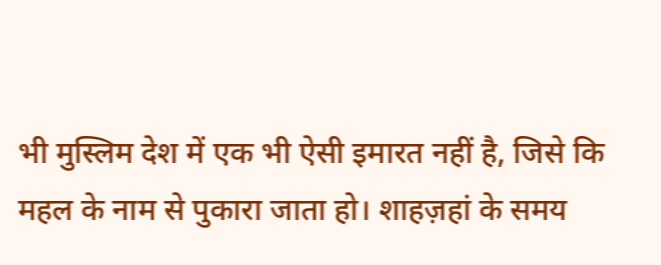भी मुस्लिम देश में एक भी ऐसी इमारत नहीं है, जिसे कि महल के नाम से पुकारा जाता हो। शाहज़हां के समय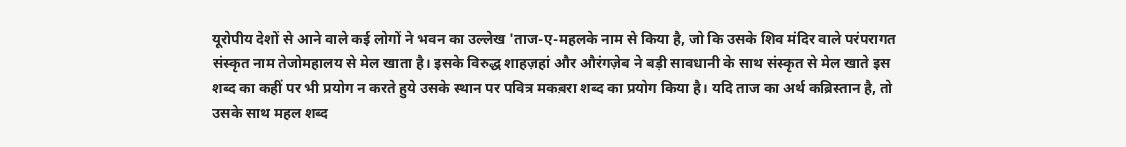यूरोपीय देशों से आने वाले कई लोगों ने भवन का उल्लेख 'ताज-ए-महलके नाम से किया है, जो कि उसके शिव मंदिर वाले परंपरागत संस्कृत नाम तेजोमहालय से मेल खाता है। इसके विरुद्ध शाहज़हां और औरंगज़ेब ने बड़ी सावधानी के साथ संस्कृत से मेल खाते इस शब्द का कहीं पर भी प्रयोग न करते हुये उसके स्थान पर पवित्र मकब़रा शब्द का प्रयोग किया है। यदि ताज का अर्थ कब्रिस्तान है, तो उसके साथ महल शब्द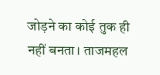जोड़ने का कोई तुक ही नहीं बनता। ताजमहल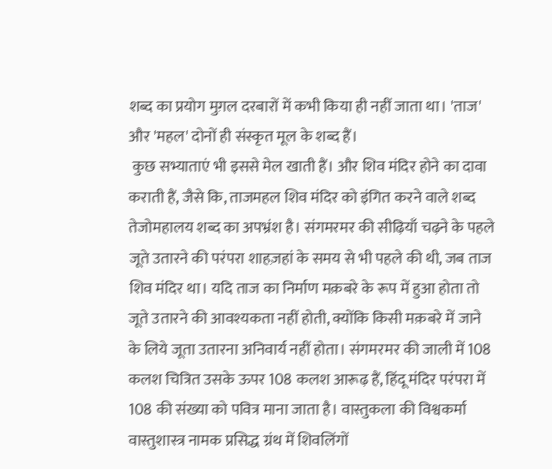शब्द का प्रयोग मुग़ल दरबारों में कभी किया ही नहीं जाता था। 'ताज' और 'महल' दोनों ही संस्कृत मूल के शब्द हैं।
 कुछ सभ्याताएं भी इससे मेल खाती हैं। और शिव मंदिर होने का दावा कराती हैं, जैसे कि, ताजमहल शिव मंदिर को इंगित करने वाले शब्द तेजोमहालय शब्द का अपभ्रंश है। संगमरमर की सीढ़ियाँ चढ़ने के पहले जूते उतारने की परंपरा शाहज़हां के समय से भी पहले की थी, जब ताज शिव मंदिर था। यदि ताज का निर्माण मक़बरे के रूप में हुआ होता तो जूते उतारने की आवश्यकता नहीं होती, क्योंकि किसी मक़बरे में जाने के लिये जूता उतारना अनिवार्य नहीं होता। संगमरमर की जाली में 108 कलश चित्रित उसके ऊपर 108 कलश आरूढ़ हैं, हिंदू मंदिर परंपरा में 108 की संख्या को पवित्र माना जाता है। वास्तुकला की विश्वकर्मा वास्तुशास्त्र नामक प्रसिद्ध ग्रंथ में शिवलिंगों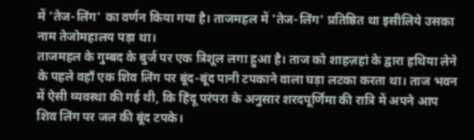में 'तेज-लिंग' का वर्णन किया गया है। ताजमहल में 'तेज-लिंग' प्रतिष्ठित था इसीलिये उसका नाम तेजोमहालय पड़ा था।
ताजमहल के गुम्बद के बुर्ज पर एक त्रिशूल लगा हुआ है। ताज को शाहज़हां के द्वारा हथिया लेने के पहले वहाँ एक शिव लिंग पर बूंद-बूंद पानी टपकाने वाला घड़ा लटका करता था। ताज भवन में ऐसी व्यवस्था की गई थी, कि हिंदू परंपरा के अनुसार शरदपूर्णिमा की रात्रि में अपने आप शिव लिंग पर जल की बूंद टपके।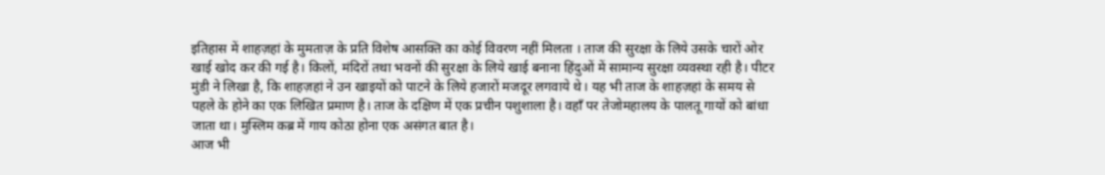इतिहास में शाहज़हां के मुमताज़ के प्रति विशेष आसक्ति का कोई विवरण नहीं मिलता । ताज की सुरक्षा के लिये उसके चारों ओर खाई खोद कर की गई है। किलों, मंदिरों तथा भवनों की सुरक्षा के लिये खाई बनाना हिंदुओं में सामान्य सुरक्षा व्यवस्था रही है। पीटर मुंडी ने लिखा है, कि शाहज़हां ने उन खाइयों को पाटने के लिये हजारों मजदूर लगवाये थे। यह भी ताज के शाहज़हां के समय से पहले के होने का एक लिखित प्रमाण है। ताज के दक्षिण में एक प्रचीन पशुशाला है। वहाँ पर तेजोमहालय के पालतू गायों को बांधा जाता था। मुस्लिम कब्र में गाय कोठा होना एक असंगत बात है।
आज भी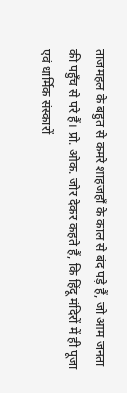ताजमहल के बहुत से कमरे शाहजहाँ के काल से बंद पड़े हैं, जो आम जनता की पहुँच से परे हैं। प्रो. ओक. जोर देकर कहते हैं, कि हिंदू मंदिरों में ही पूजा एवं धार्मिक संस्कारों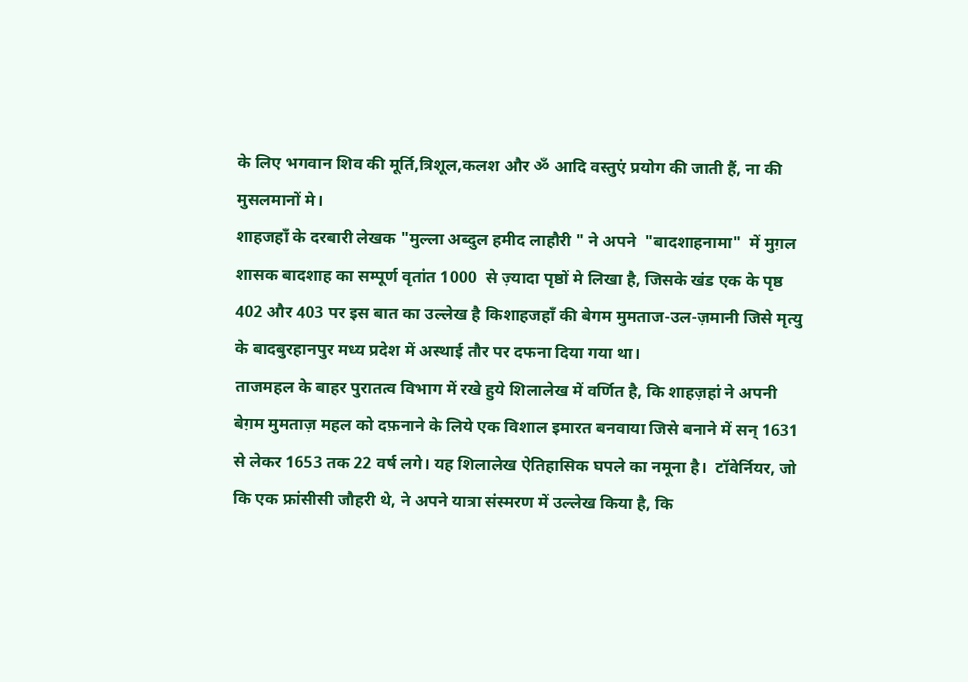के लिए भगवान शिव की मूर्ति,त्रिशूल,कलश और ॐ आदि वस्तुएं प्रयोग की जाती हैं, ना की मुसलमानों मे।
शाहजहाँ के दरबारी लेखक "मुल्ला अब्दुल हमीद लाहौरी " ने अपने  "बादशाहनामा"  में मुग़ल शासक बादशाह का सम्पूर्ण वृतांत 1000  से ज़्यादा पृष्ठों मे लिखा है, जिसके खंड एक के पृष्ठ 402 और 403 पर इस बात का उल्लेख है किशाहजहाँ की बेगम मुमताज-उल-ज़मानी जिसे मृत्यु के बादबुरहानपुर मध्य प्रदेश में अस्थाई तौर पर दफना दिया गया था।
ताजमहल के बाहर पुरातत्व विभाग में रखे हुये शिलालेख में वर्णित है, कि शाहज़हां ने अपनी बेग़म मुमताज़ महल को दफ़नाने के लिये एक विशाल इमारत बनवाया जिसे बनाने में सन् 1631 से लेकर 1653 तक 22 वर्ष लगे। यह शिलालेख ऐतिहासिक घपले का नमूना है।  टॉवेर्नियर, जो कि एक फ्रांसीसी जौहरी थे, ने अपने यात्रा संस्मरण में उल्लेख किया है, कि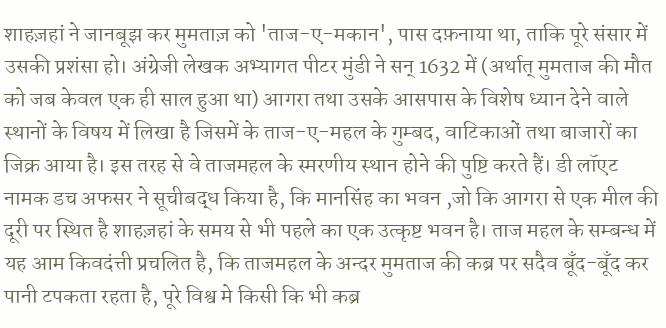शाहज़हां ने जानबूझ कर मुमताज़ को 'ताज-ए-मकान', पास दफ़नाया था, ताकि पूरे संसार में उसकी प्रशंसा हो। अंग्रेजी लेखक अभ्यागत पीटर मुंडी ने सन् 1632 में (अर्थात् मुमताज की मौत को जब केवल एक ही साल हुआ था) आगरा तथा उसके आसपास के विशेष ध्यान देने वाले स्थानों के विषय में लिखा है जिसमें के ताज-ए-महल के गुम्बद, वाटिकाओं तथा बाजारों का जिक्र आया है। इस तरह से वे ताजमहल के स्मरणीय स्थान होने की पुष्टि करते हैं। डी लॉएट नामक डच अफसर ने सूचीबद्ध किया है, कि मानसिंह का भवन ,जो कि आगरा से एक मील की दूरी पर स्थित है शाहज़हां के समय से भी पहले का एक उत्कृष्ट भवन है। ताज महल के सम्बन्ध में यह आम किवदंत्ती प्रचलित है, कि ताजमहल के अन्दर मुमताज की कब्र पर सदैव बूँद-बूँद कर पानी टपकता रहता है, पूरे विश्व मे किसी कि भी कब्र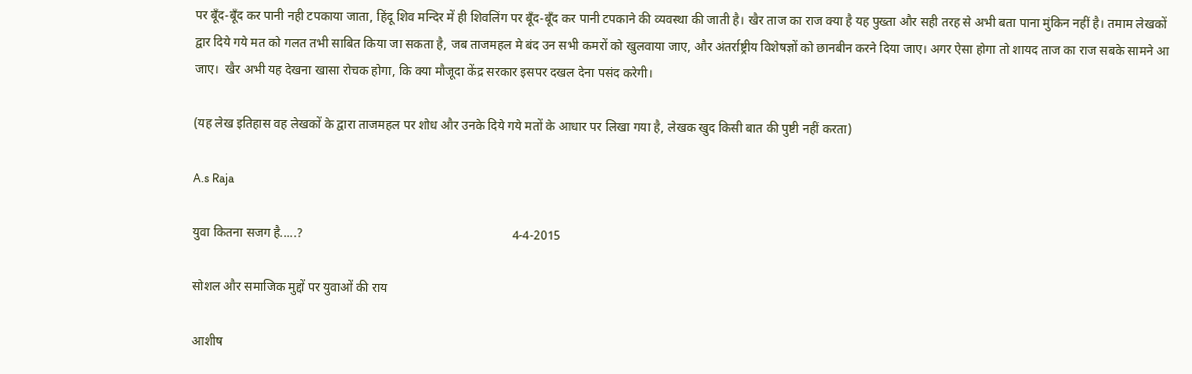पर बूँद-बूँद कर पानी नही टपकाया जाता, हिंदू शिव मन्दिर में ही शिवलिंग पर बूँद-बूँद कर पानी टपकाने की व्यवस्था की जाती है। खैर ताज का राज क्या है यह पुख्ता और सही तरह से अभी बता पाना मुंकिन नहीं है। तमाम लेखकों द्वार दिये गये मत को गलत तभी साबित किया जा सकता है, जब ताजमहल मे बंद उन सभी कमरों को खुलवाया जाए, और अंतर्राष्ट्रीय विशेषज्ञों को छानबीन करने दिया जाए। अगर ऐसा होगा तो शायद ताज का राज सबके सामने आ जाए।  खैर अभी यह देखना खासा रोचक होगा, कि क्या मौजूदा केंद्र सरकार इसपर दखल देना पसंद करेगी।

(यह लेख इतिहास वह लेखकों के द्वारा ताजमहल पर शोध और उनके दिये गये मतों के आधार पर लिखा गया है, लेखक खुद किसी बात की पुष्टी नहीं करता)

A.s Raja

युवा कितना सजग है.....?                                                                   4-4-2015

सोशल और समाजिक मुद्दों पर युवाओं की राय

आशीष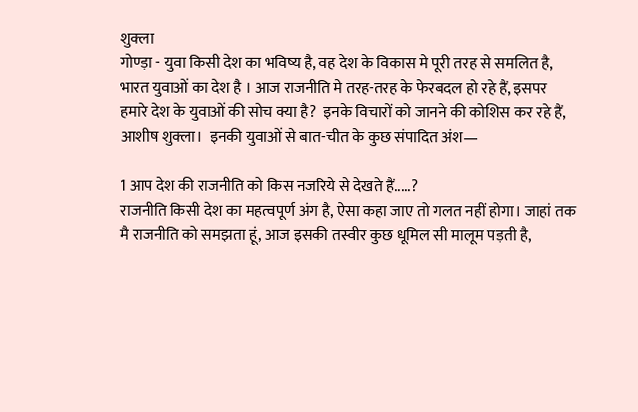शुक्ला
गोण्ड़ा - युवा किसी देश का भविष्य है, वह देश के विकास मे पूरी तरह से समलित है, भारत युवाओं का देश है । आज राजनीति मे तरह-तरह के फेरबदल हो रहे हैं, इसपर हमारे देश के युवाओं की सोच क्या है?  इनके विचारों को जानने की कोशिस कर रहे हैं, आशीष शुक्ला।  इनकी युवाओं से बात-चीत के कुछ संपादित अंश—

1 आप देश की राजनीति को किस नजरिये से देखते हैं.....?
राजनीति किसी देश का महत्वपूर्ण अंग है, ऐसा कहा जाए तो गलत नहीं होगा। जाहां तक मै राजनीति को समझता हूं, आज इसकी तस्वीर कुछ धूमिल सी मालूम पड़ती है,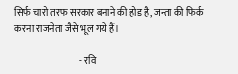सिर्फ चारो तरफ सरकार बनाने की होड है, जन्ता की फिर्क करना राजनेता जैसे भूल गये हैं।

                                  - रवि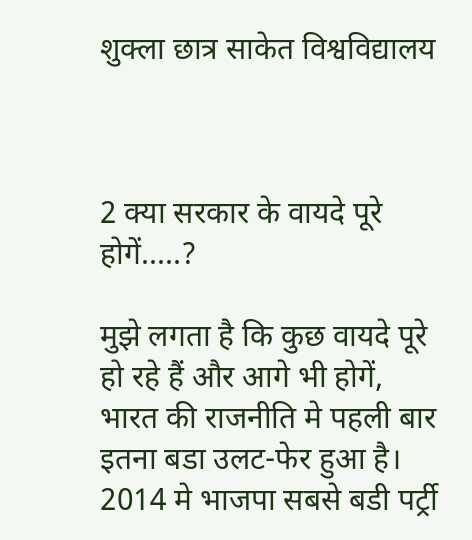शुक्ला छात्र साकेत विश्वविद्यालय



2 क्या सरकार के वायदे पूरे होगें.....?

मुझे लगता है कि कुछ वायदे पूरे हो रहे हैं और आगे भी होगें, भारत की राजनीति मे पहली बार इतना बडा उलट-फेर हुआ है।  2014 मे भाजपा सबसे बडी पर्ट्री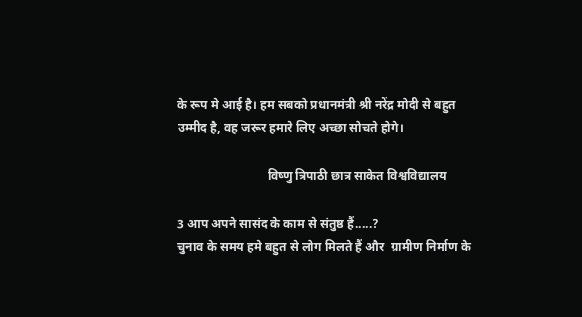के रूप मे आई है। हम सबको प्रधानमंत्री श्री नरेंद्र मोदी से बहुत उम्मीद है, वह जरूर हमारे लिए अच्छा सोचते होगे।

                             विष्णु त्रिपाठी छात्र साकेत विश्वविद्यालय

3 आप अपने सासंद के काम से संतुष्ठ हैं.....?
चुनाव के समय हमे बहुत से लोग मिलते हैं और  ग्रामीण निर्माण के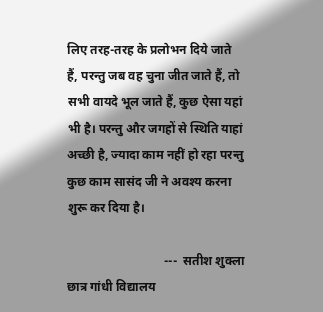लिए तरह-तरह के प्रलोभन दिये जाते हैं, परन्तु जब वह चुना जीत जाते हैं, तो सभी वायदे भूल जाते हैं, कुछ ऐसा यहां भी है। परन्तु और जगहों से स्थिति याहां अच्छी है, ज्यादा काम नहीं हो रहा परन्तु कुछ काम सासंद जी ने अवश्य करना शुरू कर दिया है।

                               ---  सतीश शुक्ला छात्र गांधी विद्यालय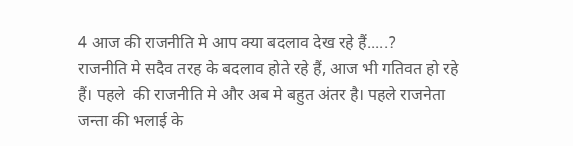4 आज की राजनीति मे आप क्या बदलाव देख रहे हैं.....?
राजनीति मे सदैव तरह के बदलाव होते रहे हैं, आज भी गतिवत हो रहे हैं। पहले  की राजनीति मे और अब मे बहुत अंतर है। पहले राजनेता जन्ता की भलाई के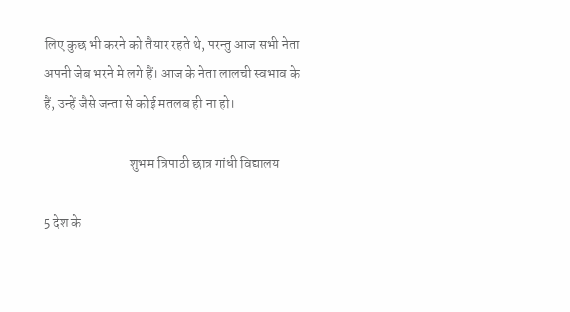लिए कुछ भी करने को तैयार रहते थे, परन्तु आज सभी नेता अपनी जेब भरने मे लगे हैं। आज के नेता लालची स्वभाव के हैं, उन्हें जैसे जन्ता से कोई मतलब ही ना हो।

                               शुभम त्रिपाठी छात्र गांधी विद्यालय

5 देश के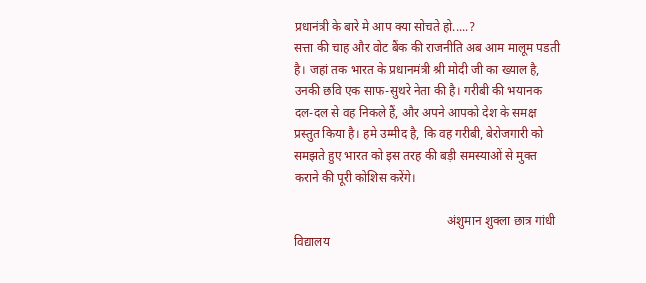प्रधानंत्री के बारे मे आप क्या सोचते हो.....?
सत्ता की चाह और वोट बैंक की राजनीति अब आम मालूम पडती है। जहां तक भारत के प्रधानमंत्री श्री मोदी जी का ख्याल है, उनकी छवि एक साफ-सुथरे नेता की है। गरीबी की भयानक दल-दल से वह निकले हैं, और अपने आपको देश के समक्ष प्रस्तुत किया है। हमे उम्मीद है, कि वह गरीबी, बेरोजगारी को समझते हुए भारत को इस तरह की बड़ी समस्याओं से मुक्त कराने की पूरी कोशिस करेंगे।

                                                 अंशुमान शुक्ला छात्र गांधी विद्यालय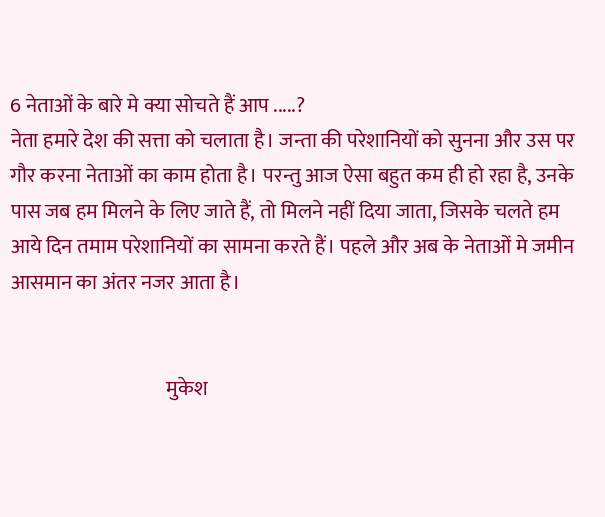6 नेताओं के बारे मे क्या सोचते हैं आप .....?
नेता हमारे देश की सत्ता को चलाता है। जन्ता की परेशानियों को सुनना और उस पर गौर करना नेताओं का काम होता है। परन्तु आज ऐसा बहुत कम ही हो रहा है, उनके पास जब हम मिलने के लिए जाते हैं, तो मिलने नहीं दिया जाता, जिसके चलते हम आये दिन तमाम परेशानियों का सामना करते हैं। पहले और अब के नेताओं मे जमीन आसमान का अंतर नजर आता है।


                                       मुकेश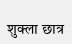शुक्ला छात्र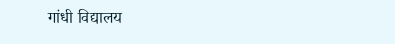गांधी विद्यालय